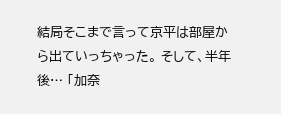結局そこまで言って京平は部屋から出ていっちゃった。 そして、半年後… 「加奈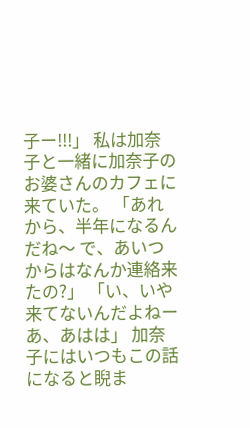子ー!!!」 私は加奈子と一緒に加奈子のお婆さんのカフェに来ていた。 「あれから、半年になるんだね〜 で、あいつからはなんか連絡来たの?」 「い、いや来てないんだよねーあ、あはは」 加奈子にはいつもこの話になると睨ま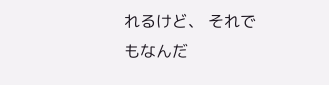れるけど、 それでもなんだ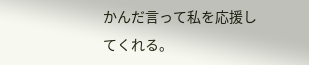かんだ言って私を応援してくれる。